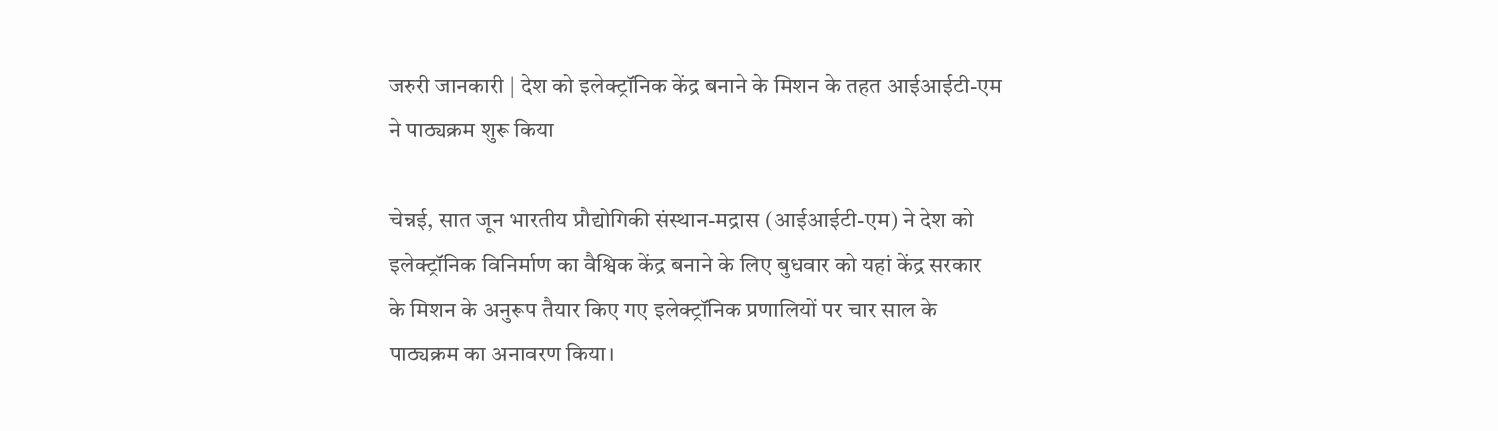जरुरी जानकारी | देश को इलेक्ट्रॉनिक केंद्र बनाने के मिशन के तहत आईआईटी-एम ने पाठ्यक्रम शुरू किया

चेन्नई, सात जून भारतीय प्रौद्योगिकी संस्थान-मद्रास (आईआईटी-एम) ने देश को इलेक्ट्रॉनिक विनिर्माण का वैश्विक केंद्र बनाने के लिए बुधवार को यहां केंद्र सरकार के मिशन के अनुरूप तैयार किए गए इलेक्ट्रॉनिक प्रणालियों पर चार साल के पाठ्यक्रम का अनावरण किया।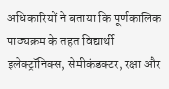अधिकारियों ने बताया कि पूर्णकालिक पाठ्यक्रम के तहत विद्यार्थी इलेक्ट्रॉनिक्स, सेमीकंडक्टर, रक्षा और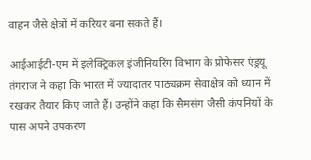वाहन जैसे क्षेत्रों में करियर बना सकते हैं।

आईआईटी-एम में इलेक्ट्रिकल इंजीनियरिंग विभाग के प्रोफेसर एंड्रयू तंगराज ने कहा कि भारत में ज्यादातर पाठ्यक्रम सेवाक्षेत्र को ध्यान में रखकर तैयार किए जाते हैं। उन्होंने कहा कि सैमसंग जैसी कंपनियों के पास अपने उपकरण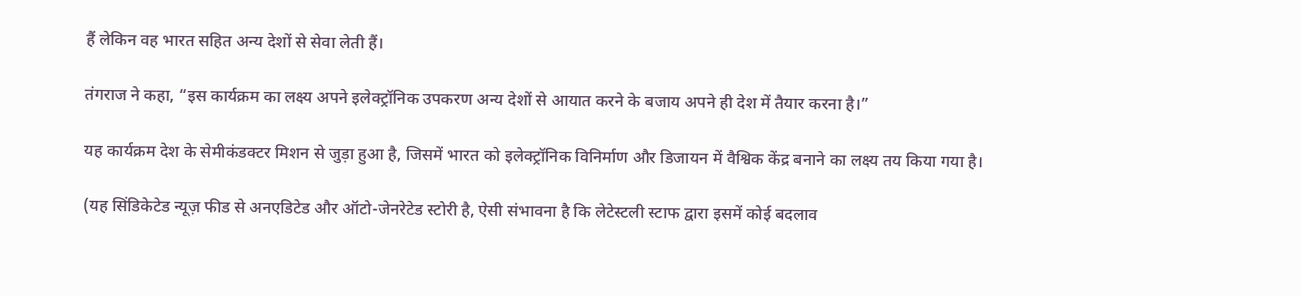हैं लेकिन वह भारत सहित अन्य देशों से सेवा लेती हैं।

तंगराज ने कहा, “इस कार्यक्रम का लक्ष्य अपने इलेक्ट्रॉनिक उपकरण अन्य देशों से आयात करने के बजाय अपने ही देश में तैयार करना है।”

यह कार्यक्रम देश के सेमीकंडक्टर मिशन से जुड़ा हुआ है, जिसमें भारत को इलेक्ट्रॉनिक विनिर्माण और डिजायन में वैश्विक केंद्र बनाने का लक्ष्य तय किया गया है।

(यह सिंडिकेटेड न्यूज़ फीड से अनएडिटेड और ऑटो-जेनरेटेड स्टोरी है, ऐसी संभावना है कि लेटेस्टली स्टाफ द्वारा इसमें कोई बदलाव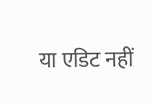या एडिट नहीं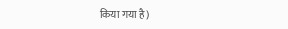किया गया है)